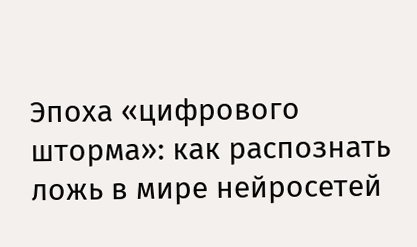Эпоха «цифрового шторма»: как распознать ложь в мире нейросетей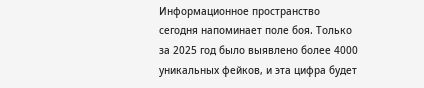Информационное пространство сегодня напоминает поле боя. Только за 2025 год было выявлено более 4000 уникальных фейков, и эта цифра будет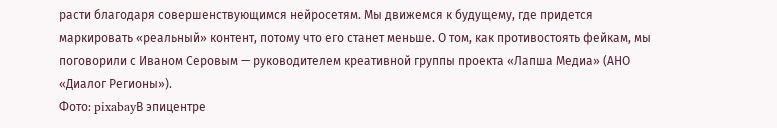расти благодаря совершенствующимся нейросетям. Мы движемся к будущему, где придется маркировать «реальный» контент, потому что его станет меньше. О том, как противостоять фейкам, мы поговорили с Иваном Серовым — руководителем креативной группы проекта «Лапша Медиа» (АНО «Диалог Регионы»).
Фото: pixabayВ эпицентре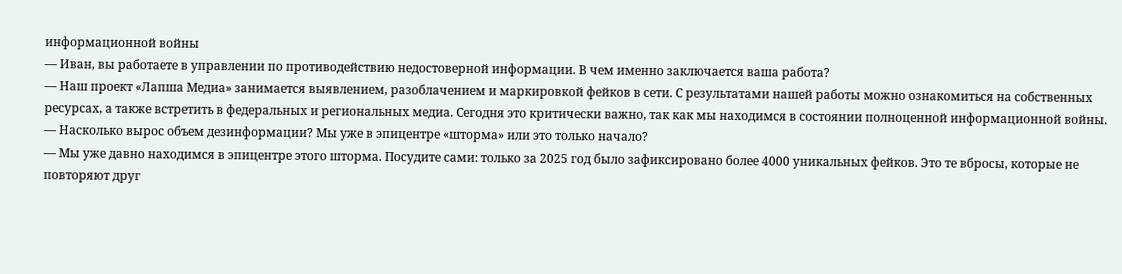информационной войны
— Иван, вы работаете в управлении по противодействию недостоверной информации. В чем именно заключается ваша работа?
— Наш проект «Лапша Медиа» занимается выявлением, разоблачением и маркировкой фейков в сети. С результатами нашей работы можно ознакомиться на собственных ресурсах, а также встретить в федеральных и региональных медиа. Сегодня это критически важно, так как мы находимся в состоянии полноценной информационной войны.
— Насколько вырос объем дезинформации? Мы уже в эпицентре «шторма» или это только начало?
— Мы уже давно находимся в эпицентре этого шторма. Посудите сами: только за 2025 год было зафиксировано более 4000 уникальных фейков. Это те вбросы, которые не повторяют друг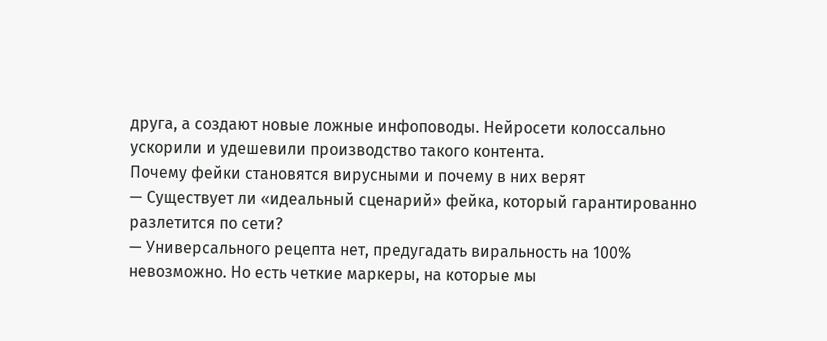друга, а создают новые ложные инфоповоды. Нейросети колоссально ускорили и удешевили производство такого контента.
Почему фейки становятся вирусными и почему в них верят
— Существует ли «идеальный сценарий» фейка, который гарантированно разлетится по сети?
— Универсального рецепта нет, предугадать виральность на 100% невозможно. Но есть четкие маркеры, на которые мы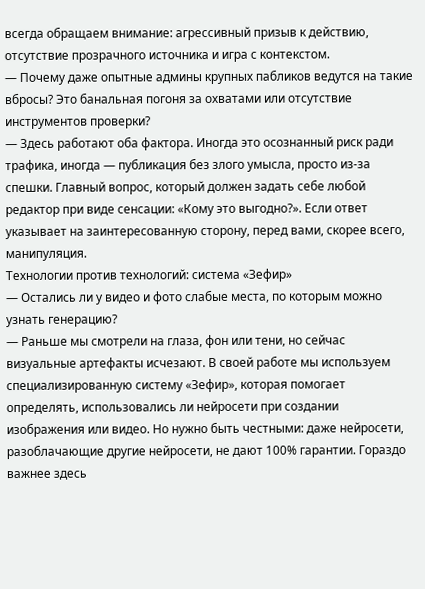всегда обращаем внимание: агрессивный призыв к действию, отсутствие прозрачного источника и игра с контекстом.
— Почему даже опытные админы крупных пабликов ведутся на такие вбросы? Это банальная погоня за охватами или отсутствие инструментов проверки?
— Здесь работают оба фактора. Иногда это осознанный риск ради трафика, иногда — публикация без злого умысла, просто из-за спешки. Главный вопрос, который должен задать себе любой редактор при виде сенсации: «Кому это выгодно?». Если ответ указывает на заинтересованную сторону, перед вами, скорее всего, манипуляция.
Технологии против технологий: система «Зефир»
— Остались ли у видео и фото слабые места, по которым можно узнать генерацию?
— Раньше мы смотрели на глаза, фон или тени, но сейчас визуальные артефакты исчезают. В своей работе мы используем специализированную систему «Зефир», которая помогает определять, использовались ли нейросети при создании изображения или видео. Но нужно быть честными: даже нейросети, разоблачающие другие нейросети, не дают 100% гарантии. Гораздо важнее здесь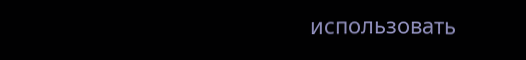использовать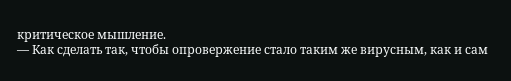критическое мышление.
— Как сделать так, чтобы опровержение стало таким же вирусным, как и сам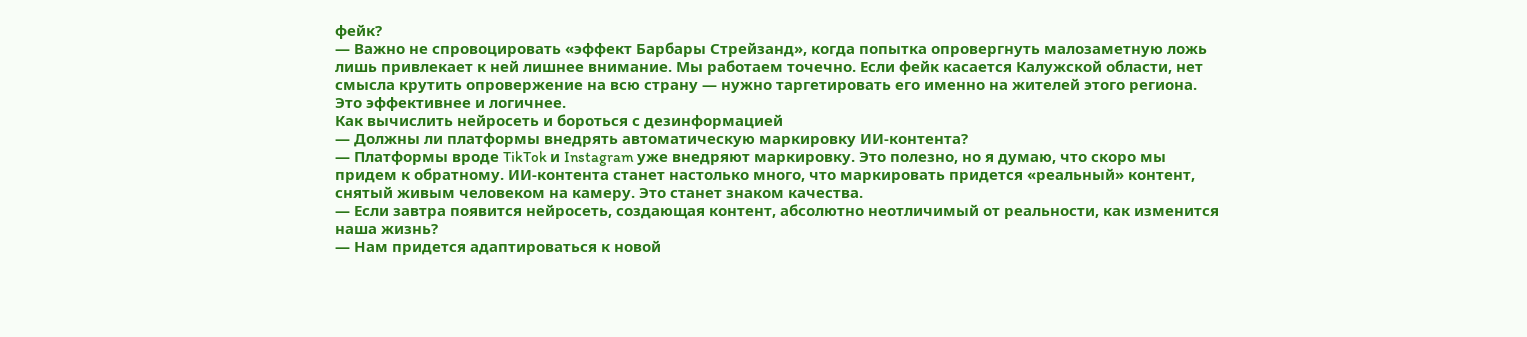фейк?
— Важно не спровоцировать «эффект Барбары Стрейзанд», когда попытка опровергнуть малозаметную ложь лишь привлекает к ней лишнее внимание. Мы работаем точечно. Если фейк касается Калужской области, нет смысла крутить опровержение на всю страну — нужно таргетировать его именно на жителей этого региона. Это эффективнее и логичнее.
Как вычислить нейросеть и бороться с дезинформацией
— Должны ли платформы внедрять автоматическую маркировку ИИ-контента?
— Платформы вроде TikTok и Instagram уже внедряют маркировку. Это полезно, но я думаю, что скоро мы придем к обратному. ИИ-контента станет настолько много, что маркировать придется «реальный» контент, снятый живым человеком на камеру. Это станет знаком качества.
— Если завтра появится нейросеть, создающая контент, абсолютно неотличимый от реальности, как изменится наша жизнь?
— Нам придется адаптироваться к новой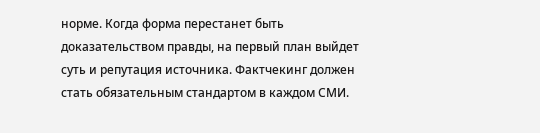норме. Когда форма перестанет быть доказательством правды, на первый план выйдет суть и репутация источника. Фактчекинг должен стать обязательным стандартом в каждом СМИ.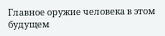Главное оружие человека в этом будущем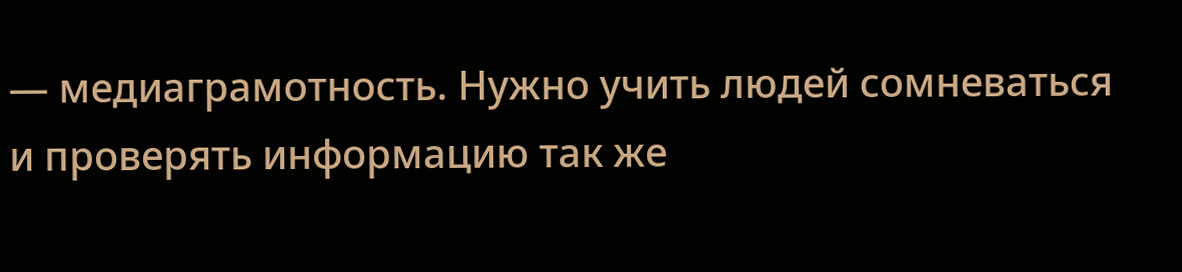— медиаграмотность. Нужно учить людей сомневаться и проверять информацию так же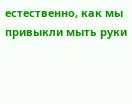естественно, как мы привыкли мыть руки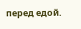перед едой.